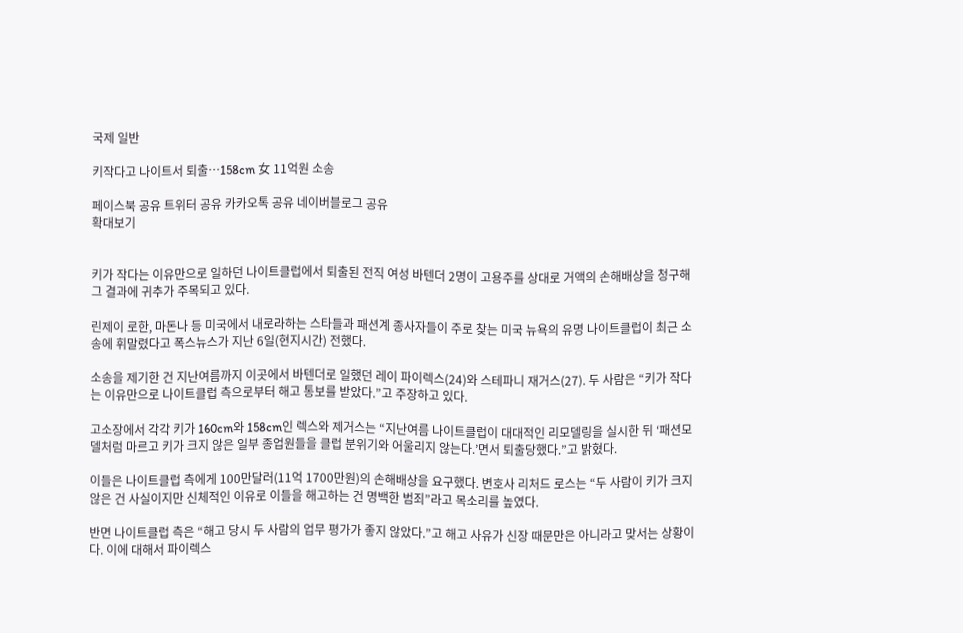국제 일반

키작다고 나이트서 퇴출…158cm 女 11억원 소송

페이스북 공유 트위터 공유 카카오톡 공유 네이버블로그 공유
확대보기


키가 작다는 이유만으로 일하던 나이트클럽에서 퇴출된 전직 여성 바텐더 2명이 고용주를 상대로 거액의 손해배상을 청구해 그 결과에 귀추가 주목되고 있다.

린제이 로한, 마돈나 등 미국에서 내로라하는 스타들과 패션계 종사자들이 주로 찾는 미국 뉴욕의 유명 나이트클럽이 최근 소송에 휘말렸다고 폭스뉴스가 지난 6일(현지시간) 전했다.

소송을 제기한 건 지난여름까지 이곳에서 바텐더로 일했던 레이 파이렉스(24)와 스테파니 재거스(27). 두 사람은 “키가 작다는 이유만으로 나이트클럽 측으로부터 해고 통보를 받았다.”고 주장하고 있다.

고소장에서 각각 키가 160cm와 158cm인 렉스와 제거스는 “지난여름 나이트클럽이 대대적인 리모델링을 실시한 뒤 ‘패션모델처럼 마르고 키가 크지 않은 일부 종업원들을 클럽 분위기와 어울리지 않는다.’면서 퇴출당했다.”고 밝혔다.

이들은 나이트클럽 측에게 100만달러(11억 1700만원)의 손해배상을 요구했다. 변호사 리처드 로스는 “두 사람이 키가 크지 않은 건 사실이지만 신체적인 이유로 이들을 해고하는 건 명백한 범죄”라고 목소리를 높였다.

반면 나이트클럽 측은 “해고 당시 두 사람의 업무 평가가 좋지 않았다.”고 해고 사유가 신장 때문만은 아니라고 맞서는 상황이다. 이에 대해서 파이렉스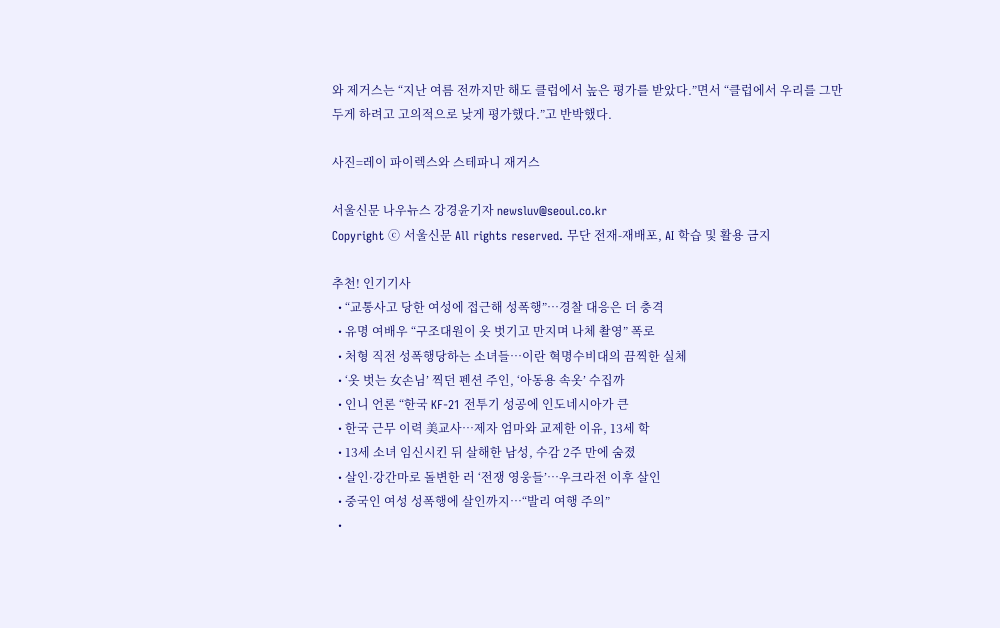와 제거스는 “지난 여름 전까지만 해도 클럽에서 높은 평가를 받았다.”면서 “클럽에서 우리를 그만두게 하려고 고의적으로 낮게 평가했다.”고 반박했다.

사진=레이 파이렉스와 스테파니 재거스

서울신문 나우뉴스 강경윤기자 newsluv@seoul.co.kr
Copyright ⓒ 서울신문 All rights reserved. 무단 전재-재배포, AI 학습 및 활용 금지

추천! 인기기사
  • “교통사고 당한 여성에 접근해 성폭행”…경찰 대응은 더 충격
  • 유명 여배우 “구조대원이 옷 벗기고 만지며 나체 촬영” 폭로
  • 처형 직전 성폭행당하는 소녀들…이란 혁명수비대의 끔찍한 실체
  • ‘옷 벗는 女손님’ 찍던 펜션 주인, ‘아동용 속옷’ 수집까
  • 인니 언론 “한국 KF-21 전투기 성공에 인도네시아가 큰
  • 한국 근무 이력 美교사…제자 엄마와 교제한 이유, 13세 학
  • 13세 소녀 임신시킨 뒤 살해한 남성, 수감 2주 만에 숨졌
  • 살인·강간마로 돌변한 러 ‘전쟁 영웅들’…우크라전 이후 살인
  • 중국인 여성 성폭행에 살인까지…“발리 여행 주의”
  •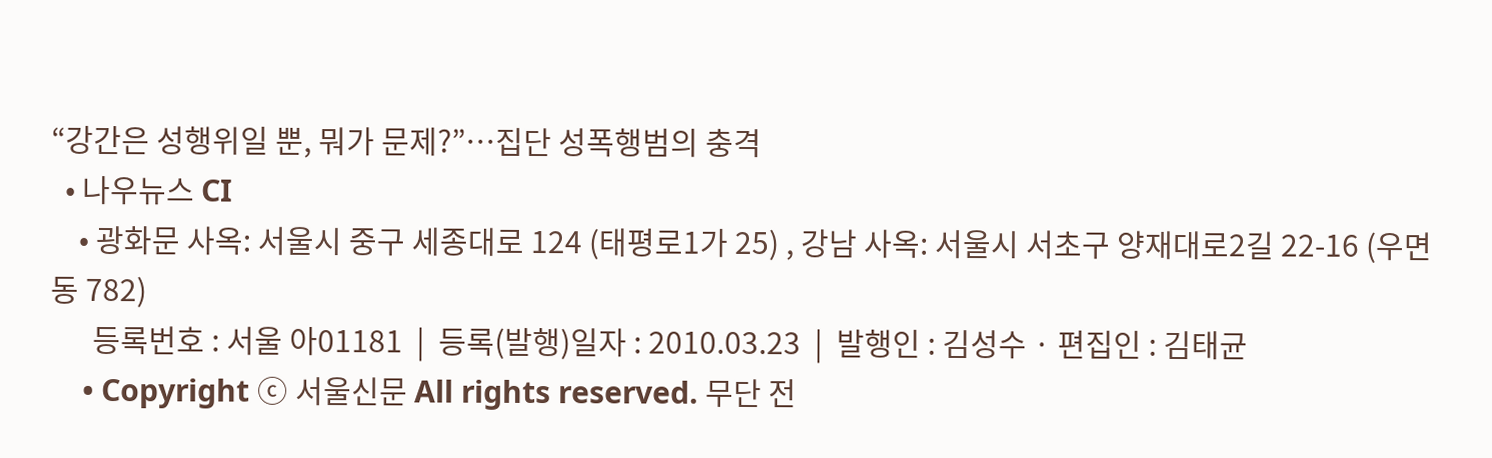“강간은 성행위일 뿐, 뭐가 문제?”…집단 성폭행범의 충격
  • 나우뉴스 CI
    • 광화문 사옥: 서울시 중구 세종대로 124 (태평로1가 25) , 강남 사옥: 서울시 서초구 양재대로2길 22-16 (우면동 782)
      등록번호 : 서울 아01181  |  등록(발행)일자 : 2010.03.23  |  발행인 : 김성수 · 편집인 : 김태균
    • Copyright ⓒ 서울신문 All rights reserved. 무단 전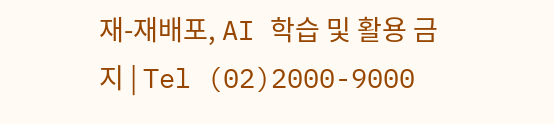재-재배포, AI 학습 및 활용 금지 | Tel (02)2000-9000